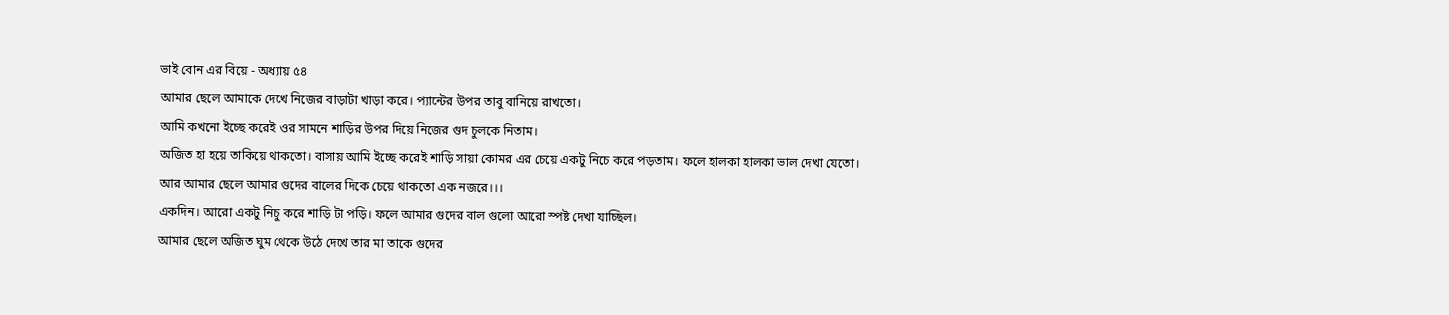ভাই বোন এর বিয়ে - অধ্যায় ৫৪
আমার ছেলে আমাকে দেখে নিজের বাড়াটা খাড়া করে। প্যান্টের উপর তাবু বানিয়ে রাখতো।
আমি কখনো ইচ্ছে করেই ওর সামনে শাড়ির উপর দিয়ে নিজের গুদ চুলকে নিতাম।
অজিত হা হয়ে তাকিয়ে থাকতো। বাসায় আমি ইচ্ছে করেই শাড়ি সায়া কোমর এর চেয়ে একটু নিচে করে পড়তাম। ফলে হালকা হালকা ভাল দেখা যেতো।
আর আমার ছেলে আমার গুদের বালের দিকে চেয়ে থাকতো এক নজরে।।।
একদিন। আরো একটু নিচু করে শাড়ি টা পড়ি। ফলে আমার গুদের বাল গুলো আরো স্পষ্ট দেখা যাচ্ছিল।
আমার ছেলে অজিত ঘুম থেকে উঠে দেখে তার মা তাকে গুদের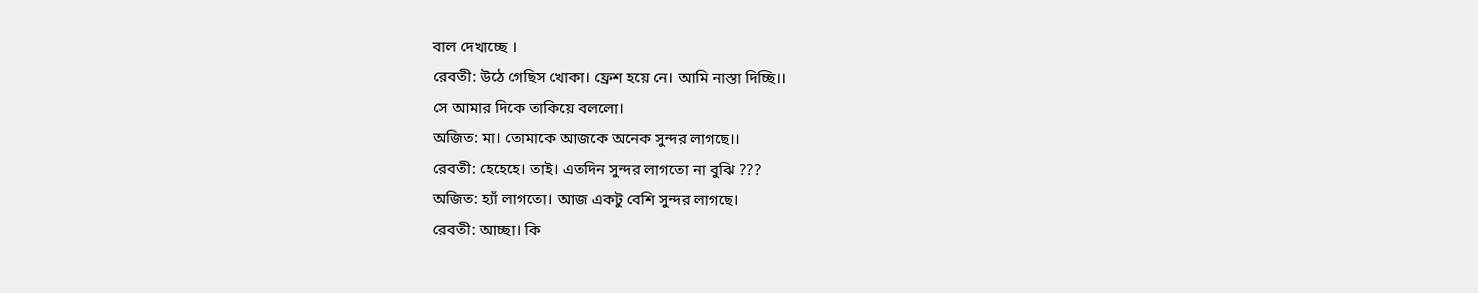বাল দেখাচ্ছে ।
রেবতী: উঠে গেছিস খোকা। ফ্রেশ হয়ে নে। আমি নাস্তা দিচ্ছি।।
সে আমার দিকে তাকিয়ে বললো।
অজিত: মা। তোমাকে আজকে অনেক সুন্দর লাগছে।।
রেবতী: হেহেহে। তাই। এতদিন সুন্দর লাগতো না বুঝি ???
অজিত: হ্যাঁ লাগতো। আজ একটু বেশি সুন্দর লাগছে।
রেবতী: আচ্ছা। কি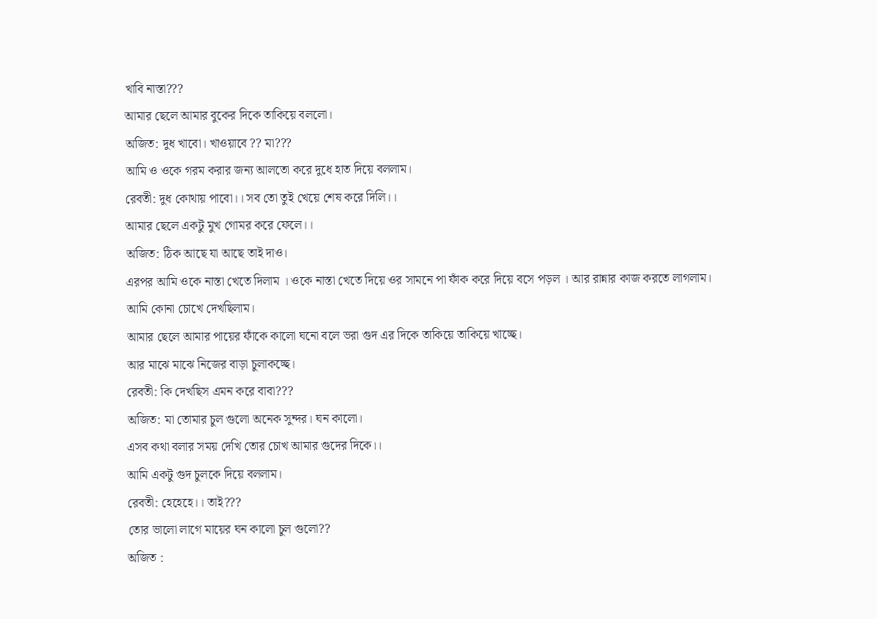খাবি নাস্তা???
আমার ছেলে আমার বুকের দিকে তাকিয়ে বললো।
অজিত: দুধ খাবো। খাওয়াবে ?? মা???
আমি ও ওকে গরম করার জন্য আলতো করে দুধে হাত দিয়ে বললাম।
রেবতী: দুধ কোথায় পাবো।। সব তো তুই খেয়ে শেষ করে দিলি।।
আমার ছেলে একটু মুখ গোমর করে ফেলে।।
অজিত: ঠিক আছে যা আছে তাই দাও।
এরপর আমি ওকে নাস্তা খেতে দিলাম । ওকে নাস্তা খেতে দিয়ে ওর সামনে পা ফাঁক করে দিয়ে বসে পড়ল । আর রান্নার কাজ করতে লাগলাম।
আমি কোনা চোখে দেখছিলাম।
আমার ছেলে আমার পায়ের ফাঁকে কালো ঘনো বলে ভরা গুদ এর দিকে তাকিয়ে তাকিয়ে খাচ্ছে।
আর মাঝে মাঝে নিজের বাড়া চুলাকচ্ছে।
রেবতী: কি দেখছিস এমন করে বাবা???
অজিত: মা তোমার চুল গুলো অনেক সুন্দর। ঘন কালো।
এসব কথা বলার সময় দেখি তোর চোখ আমার গুদের দিকে।।
আমি একটু গুদ চুলকে দিয়ে বললাম।
রেবতী: হেহেহে।। তাই???
তোর ভালো লাগে মায়ের ঘন কালো চুল গুলো??
অজিত :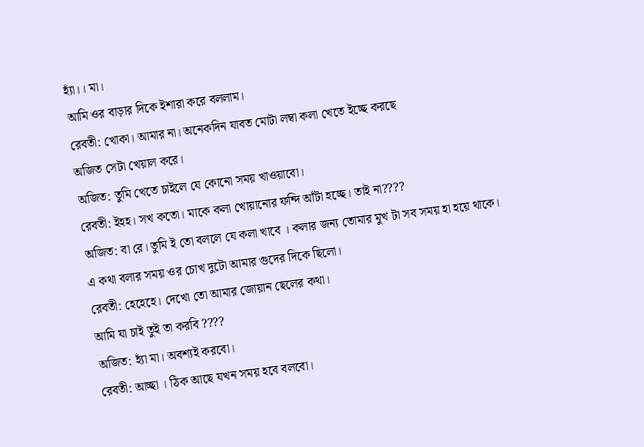হ্যাঁ।। মা।
আমি ওর বাড়ার দিকে ইশারা করে বললাম।
রেবতী: খোকা। আমার না। অনেকদিন যাবত মোটা লম্বা কলা খেতে ইচ্ছে করছে
অজিত সেটা খেয়াল করে।
অজিত: তুমি খেতে চাইলে যে কোনো সময় খাওয়াবো।
রেবতী: ইহহ। সখ কতো। মাকে কলা খোয়ানোর ফন্দি আঁটা হচ্ছে। তাই না????
অজিত: বা রে। তুমি ই তো বললে যে কলা খাবে । কলার জন্য তোমার মুখ টা সব সময় হা হয়ে থাকে।
এ কথা বলার সময় ওর চোখ দুটো আমার গুদের দিকে ছিলো।
রেবতী: হেহেহে। দেখো তো আমার জোয়ান ছেলের কথা।
আমি যা চাই তুই তা করবি ????
অজিত: হ্যাঁ মা। অবশ্যই করবো।
রেবতী: আচ্ছা । ঠিক আছে যখন সময় হবে বলবো।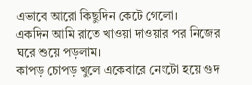এভাবে আরো কিছুদিন কেটে গেলো।
একদিন আমি রাতে খাওয়া দাওয়ার পর নিজের ঘরে শুয়ে পড়লাম।
কাপড় চোপড় খুলে একেবারে নেংটো হয়ে গুদ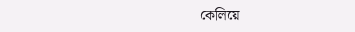কেলিয়ে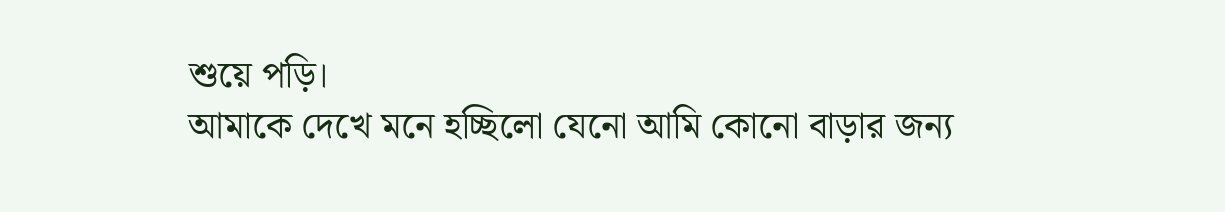শুয়ে পড়ি।
আমাকে দেখে মনে হচ্ছিলো যেনো আমি কোনো বাড়ার জন্য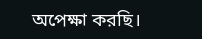অপেক্ষা করছি।